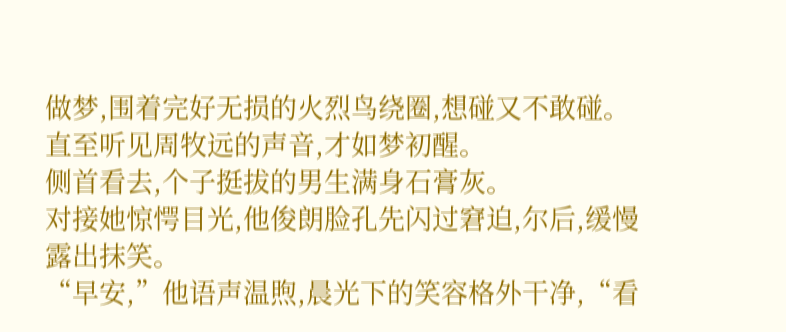做梦,围着完好无损的火烈鸟绕圈,想碰又不敢碰。
直至听见周牧远的声音,才如梦初醒。
侧首看去,个子挺拔的男生满身石膏灰。
对接她惊愕目光,他俊朗脸孔先闪过窘迫,尔后,缓慢露出抹笑。
“早安,”他语声温煦,晨光下的笑容格外干净,“看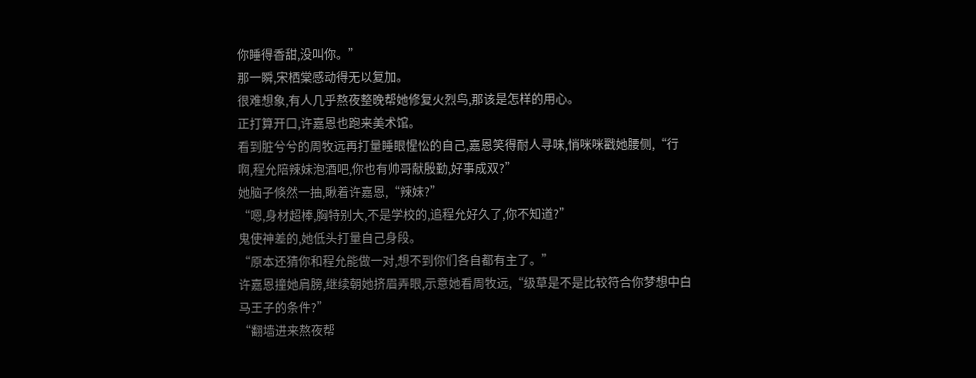你睡得香甜,没叫你。”
那一瞬,宋栖棠感动得无以复加。
很难想象,有人几乎熬夜整晚帮她修复火烈鸟,那该是怎样的用心。
正打算开口,许嘉恩也跑来美术馆。
看到脏兮兮的周牧远再打量睡眼惺忪的自己,嘉恩笑得耐人寻味,悄咪咪戳她腰侧,“行啊,程允陪辣妹泡酒吧,你也有帅哥献殷勤,好事成双?”
她脑子倏然一抽,瞅着许嘉恩,“辣妹?”
“嗯,身材超棒,胸特别大,不是学校的,追程允好久了,你不知道?”
鬼使神差的,她低头打量自己身段。
“原本还猜你和程允能做一对,想不到你们各自都有主了。”
许嘉恩撞她肩膀,继续朝她挤眉弄眼,示意她看周牧远,“级草是不是比较符合你梦想中白马王子的条件?”
“翻墙进来熬夜帮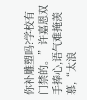你补雕塑吗?学校有门禁的。”许嘉恩双手捧心,语气难掩羡慕,“太浪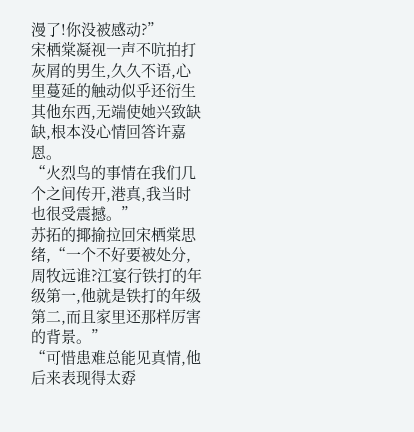漫了!你没被感动?”
宋栖棠凝视一声不吭拍打灰屑的男生,久久不语,心里蔓延的触动似乎还衍生其他东西,无端使她兴致缺缺,根本没心情回答许嘉恩。
“火烈鸟的事情在我们几个之间传开,港真,我当时也很受震撼。”
苏拓的揶揄拉回宋栖棠思绪,“一个不好要被处分,周牧远谁?江宴行铁打的年级第一,他就是铁打的年级第二,而且家里还那样厉害的背景。”
“可惜患难总能见真情,他后来表现得太孬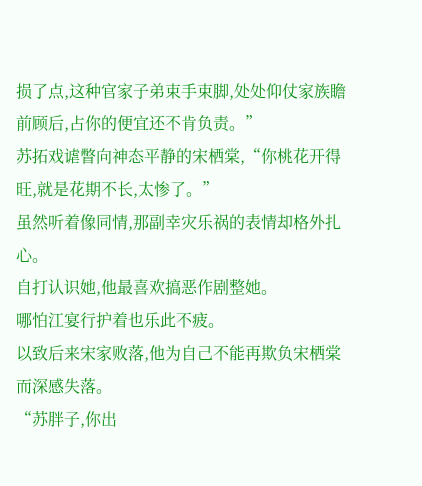损了点,这种官家子弟束手束脚,处处仰仗家族瞻前顾后,占你的便宜还不肯负责。”
苏拓戏谑瞥向神态平静的宋栖棠,“你桃花开得旺,就是花期不长,太惨了。”
虽然听着像同情,那副幸灾乐祸的表情却格外扎心。
自打认识她,他最喜欢搞恶作剧整她。
哪怕江宴行护着也乐此不疲。
以致后来宋家败落,他为自己不能再欺负宋栖棠而深感失落。
“苏胖子,你出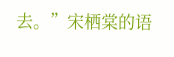去。”宋栖棠的语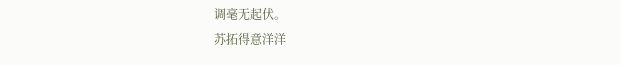调毫无起伏。
苏拓得意洋洋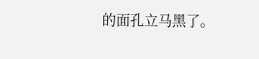的面孔立马黑了。